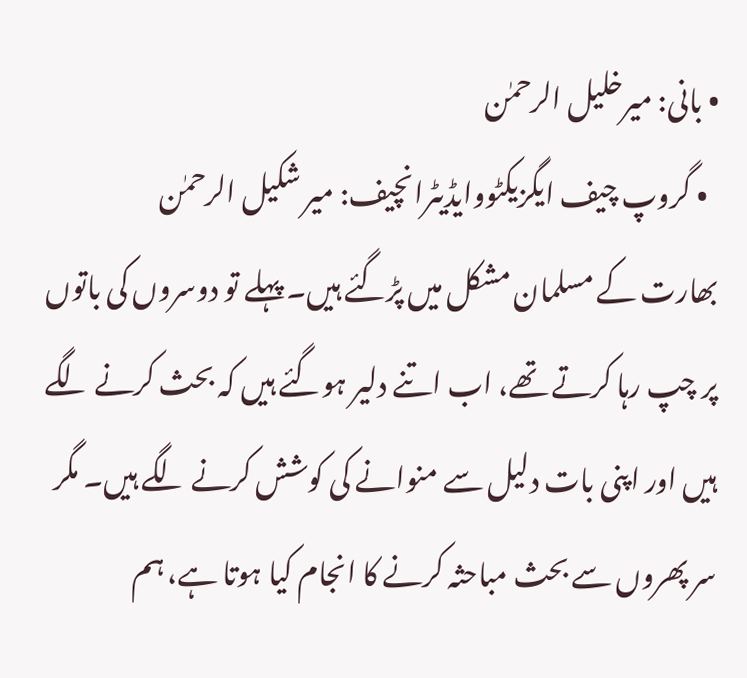• بانی: میرخلیل الرحمٰن
  • گروپ چیف ایگزیکٹووایڈیٹرانچیف: میر شکیل الرحمٰن
بھارت کے مسلمان مشکل میں پڑگئے ہیں۔ پہلے تو دوسروں کی باتوں پر چپ رہا کرتے تھے، اب اتنے دلیر ہوگئے ہیں کہ بحث کرنے لگے ہیں اور اپنی بات دلیل سے منوانے کی کوشش کرنے لگے ہیں۔ مگر سر پھروں سے بحث مباحثہ کرنے کا انجام کیا ہوتا ہے، ہم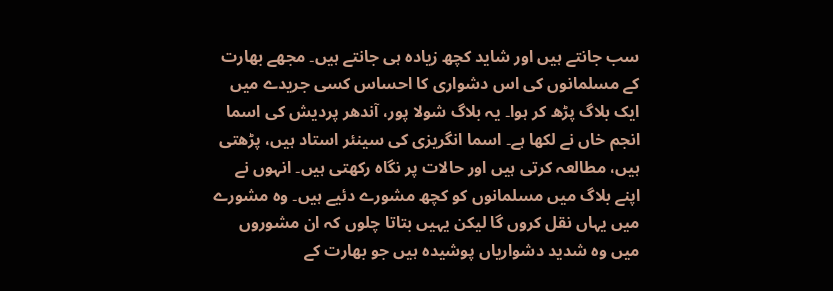سب جانتے ہیں اور شاید کچھ زیادہ ہی جانتے ہیں۔ مجھے بھارت کے مسلمانوں کی اس دشواری کا احساس کسی جریدے میں ایک بلاگ پڑھ کر ہوا۔ یہ بلاگ شولا پور، آندھر پردیش کی اسما انجم خاں نے لکھا ہے۔ اسما انگریزی کی سینئر استاد ہیں، پڑھتی ہیں، مطالعہ کرتی ہیں اور حالات پر نگاہ رکھتی ہیں۔ انہوں نے اپنے بلاگ میں مسلمانوں کو کچھ مشورے دئیے ہیں۔ وہ مشورے میں یہاں نقل کروں گا لیکن یہیں بتاتا چلوں کہ ان مشوروں میں وہ شدید دشواریاں پوشیدہ ہیں جو بھارت کے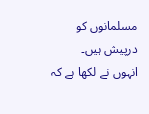مسلمانوں کو درپیش ہیں۔
انہوں نے لکھا ہے کہ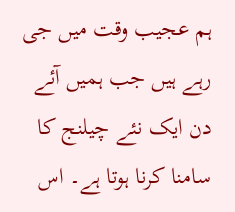ہم عجیب وقت میں جی رہے ہیں جب ہمیں آئے دن ایک نئے چیلنج کا سامنا کرنا ہوتا ہے۔ اس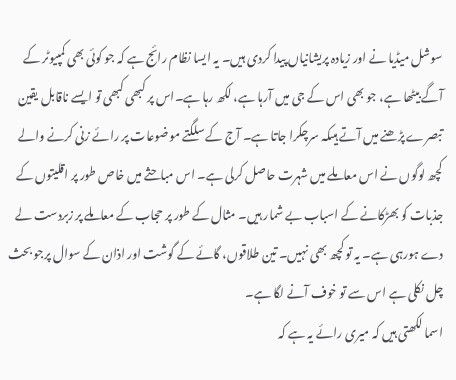سوشل میڈیا نے اور زیادہ پریشانیاں پیدا کردی ہیں۔ یہ ایسا نظام رائج ہے کہ جو کوئی بھی کمپیوٹر کے آگے بیٹھا ہے، جو بھی اس کے جی میں آرہا ہے، لکھ رہا ہے۔اس پر کبھی کبھی تو ایسے ناقابل یقین تبصرے پڑھنے میں آتے ہیںکہ سرچکرا جاتا ہے۔ آج کے سلگتے موضوعات پر رائے زنی کرنے والے کچھ لوگوں نے اس معاملے میں شہرت حاصل کرلی ہے۔ اس مباحثے میں خاص طور پر اقلیتوں کے جذبات کو بھڑکانے کے اسباب بے شمار ہیں۔ مثال کے طور پر حجاب کے معاملے پر زبردست لے دے ہورہی ہے۔ یہ تو کچھ بھی نہیں۔ تین طلاقوں، گائے کے گوشت اور اذان کے سوال پرجو بحث چل نکلی ہے اس سے تو خوف آنے لگا ہے۔
اسما لکھتی ہیں کہ میری رائے یہ ہے کہ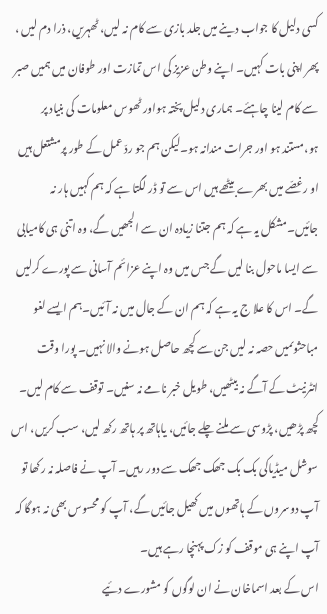کسی دلیل کا جواب دینے میں جلد بازی سے کام نہ لیں، ٹھہریں، ذرا دم لیں ، پھر اپنی بات کہیں۔ اپنے وطن عزیز کی اس تمازت اور طوفان میں ہمیں صبر سے کام لینا چاہئے۔ ہماری دلیل پختہ ہواور ٹھوس معلومات کی بنیاد پر ہو،مستند ہو اور جرات مندانہ ہو۔لیکن ہم جو ردّ عمل کے طور پرمشتعل ہیں او رغصّے میں بھرے بیٹھے ہیں اس سے تو ڈر لگتا ہے کہ ہم کہیں ہار نہ جائیں۔مشکل یہ ہے کہ ہم جتنا زیادہ ان سے الجھیں گے، وہ اتنی ہی کامیابی سے ایسا ماحول بنا لیں گے جس میں وہ اپنے عزائم آسانی سے پورے کرلیں گے۔ اس کا علا ج یہ ہے کہ ہم ان کے جال میں نہ آئیں۔ہم ایسے لغو مباحثوںمیں حصہ نہ لیں جن سے کچھ حاصل ہونے والا نہیں۔ پورا وقت انٹرنیٹ کے آگے نہ بیٹھیں، طویل خبر نامے نہ سنیں۔ توقف سے کام لیں۔ کچھ پڑھیں، پڑوسی سے ملنے چلے جائیں، یاہاتھ پر ہاتھ رکھ لیں، سب کریں، اس سوشل میڈیاکی بک بک جھک جھک سے دور رہیں۔ آپ نے فاصلہ نہ رکھا تو آپ دوسروں کے ہاتھوں میں کھیل جائیں گے، آپ کو محسوس بھی نہ ہوگا کہ آپ اپنے ہی موقف کو زک پہنچا رہے ہیں۔
اس کے بعد اسماخان نے ان لوگوں کو مشورے دئیے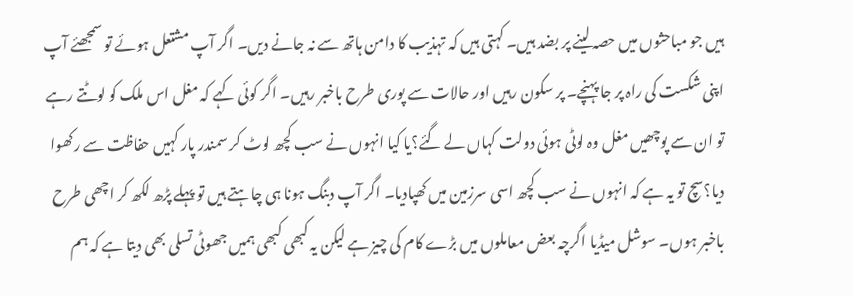ہیں جو مباحثوں میں حصہ لینے پر بضد ہیں۔ کہتی ہیں کہ تہذیب کا دامن ہاتھ سے نہ جانے دیں۔ اگر آپ مشتعل ہوئے تو سمجھئے آپ اپنی شکست کی راہ پر جا پہنچے۔ پر سکون رہیں اور حالات سے پوری طرح باخبر رہیں۔ اگر کوئی کہے کہ مغل اس ملک کو لوٹتے رہے تو ان سے پوچھیں مغل وہ لوٹی ہوئی دولت کہاں لے گئے؟یا کیا انہوں نے سب کچھ لوٹ کر سمندر پار کہیں حفاظت سے رکھوا دیا؟سچ تو یہ ہے کہ انہوں نے سب کچھ اسی سرزمین میں کھپادیا۔ اگر آپ دبنگ ہونا ہی چاہتے ہیں تو پہلے پڑھ لکھ کر اچھی طرح باخبر ہوں۔ سوشل میڈیا اگرچہ بعض معاملوں میں بڑے کام کی چیز ہے لیکن یہ کبھی کبھی ہمیں جھوٹی تسلی بھی دیتا ہے کہ ہم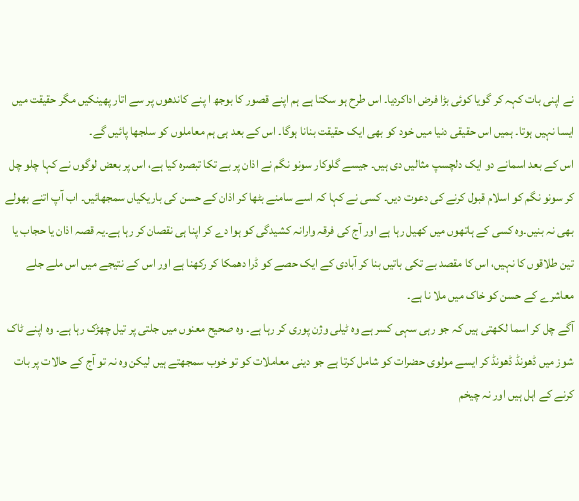نے اپنی بات کہہ کر گویا کوئی بڑا فرض اداکردیا۔ اس طرح ہو سکتا ہے ہم اپنے قصور کا بوجھ ا پنے کاندھوں پر سے اتار پھینکیں مگر حقیقت میں ایسا نہیں ہوتا۔ ہمیں اس حقیقی دنیا میں خود کو بھی ایک حقیقت بنانا ہوگا۔ اس کے بعد ہی ہم معاملوں کو سلجھا پائیں گے۔
اس کے بعد اسمانے دو ایک دلچسپ مثالیں دی ہیں۔ جیسے گلوکار سونو نگم نے اذان پر بے تکا تبصرہ کیا ہے، اس پر بعض لوگوں نے کہا چلو چل کر سونو نگم کو اسلام قبول کرنے کی دعوت دیں۔ کسی نے کہا کہ اسے سامنے بٹھا کر اذان کے حسن کی باریکیاں سمجھائیں۔ اب آپ اتنے بھولے بھی نہ بنیں۔وہ کسی کے ہاتھوں میں کھیل رہا ہے اور آج کی فرقہ وارانہ کشیدگی کو ہوا دے کر اپنا ہی نقصان کر رہا ہے۔یہ قصہ اذان یا حجاب یا تین طلاقوں کا نہیں، اس کا مقصد بے تکی باتیں بنا کر آبادی کے ایک حصے کو ڈرا دھمکا کر رکھنا ہے اور اس کے نتیجے میں اس ملے جلے معاشرے کے حسن کو خاک میں ملا نا ہے۔
آگے چل کر اسما لکھتی ہیں کہ جو رہی سہی کسر ہے وہ ٹیلی وژن پوری کر رہا ہے۔ وہ صحیح معنوں میں جلتی پر تیل چھڑک رہا ہے۔ وہ اپنے ٹاک شوز میں ڈھونڈ ڈھونڈ کر ایسے مولوی حضرات کو شامل کرتا ہے جو دینی معاملات کو تو خوب سمجھتے ہیں لیکن وہ نہ تو آج کے حالات پر بات کرنے کے اہل ہیں اور نہ چیخم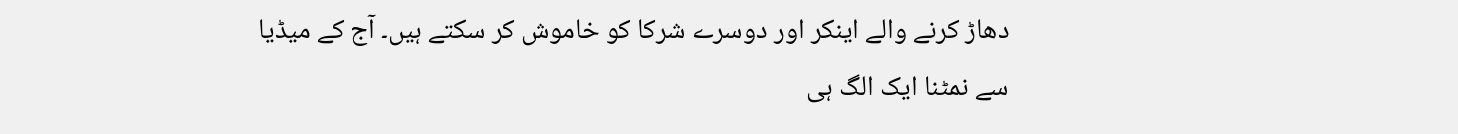دھاڑ کرنے والے اینکر اور دوسرے شرکا کو خاموش کر سکتے ہیں۔ آج کے میڈیا سے نمٹنا ایک الگ ہی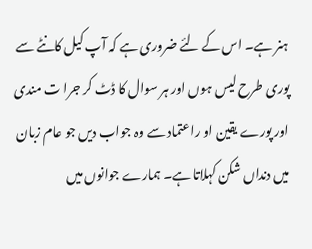ہنر ہے۔ اس کے لئے ضروری ہے کہ آپ کیل کانٹے سے پوری طرح لیس ہوں اور ہر سوال کا ڈٹ کر جرا ت مندی اور پورے یقین او راعتماد سے وہ جواب دیں جو عام زبان میں دنداں شکن کہلاتا ہے۔ ہمارے جوانوں میں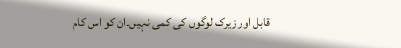قابل اور زیرک لوگوں کی کمی نہیں۔ان کو اس کام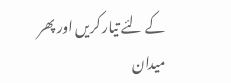کے لئے تیار کریں اور پھر میدان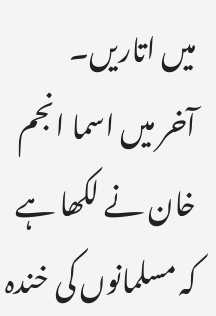میں اتاریں۔
آخر میں اسما انجم خان نے لکھا ہے کہ مسلمانوں کی خندہ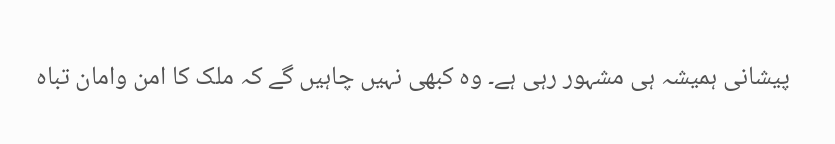پیشانی ہمیشہ ہی مشہور رہی ہے۔ وہ کبھی نہیں چاہیں گے کہ ملک کا امن وامان تباہ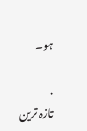ہو۔

.
تازہ ترین